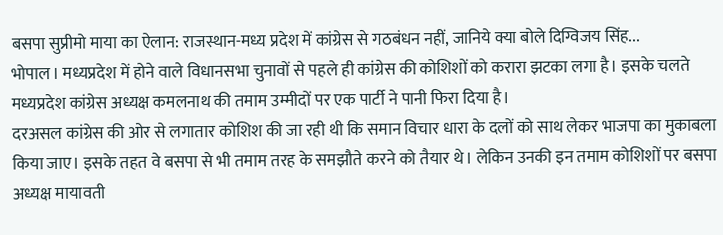बसपा सुप्रीमो माया का ऐलान: राजस्थान-मध्य प्रदेश में कांग्रेस से गठबंधन नहीं, जानिये क्या बोले दिग्विजय सिंह...
भोपाल। मध्यप्रदेश में होने वाले विधानसभा चुनावों से पहले ही कांग्रेस की कोशिशों को करारा झटका लगा है। इसके चलते मध्यप्रदेश कांग्रेस अध्यक्ष कमलनाथ की तमाम उम्मीदों पर एक पार्टी ने पानी फिरा दिया है।
दरअसल कांग्रेस की ओर से लगातार कोशिश की जा रही थी कि समान विचार धारा के दलों को साथ लेकर भाजपा का मुकाबला किया जाए। इसके तहत वे बसपा से भी तमाम तरह के समझौते करने को तैयार थे। लेकिन उनकी इन तमाम कोशिशों पर बसपा अध्यक्ष मायावती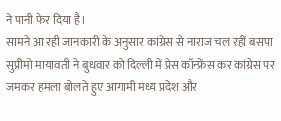ने पानी फेर दिया है।
सामने आ रही जानकारी के अनुसार कांग्रेस से नाराज चल रहीं बसपा सुप्रीमो मायावती ने बुधवार को दिल्ली में प्रेस कॉन्फ्रेंस कर कांग्रेस पर जमकर हमला बोलते हुए आगामी मध्य प्रदेश और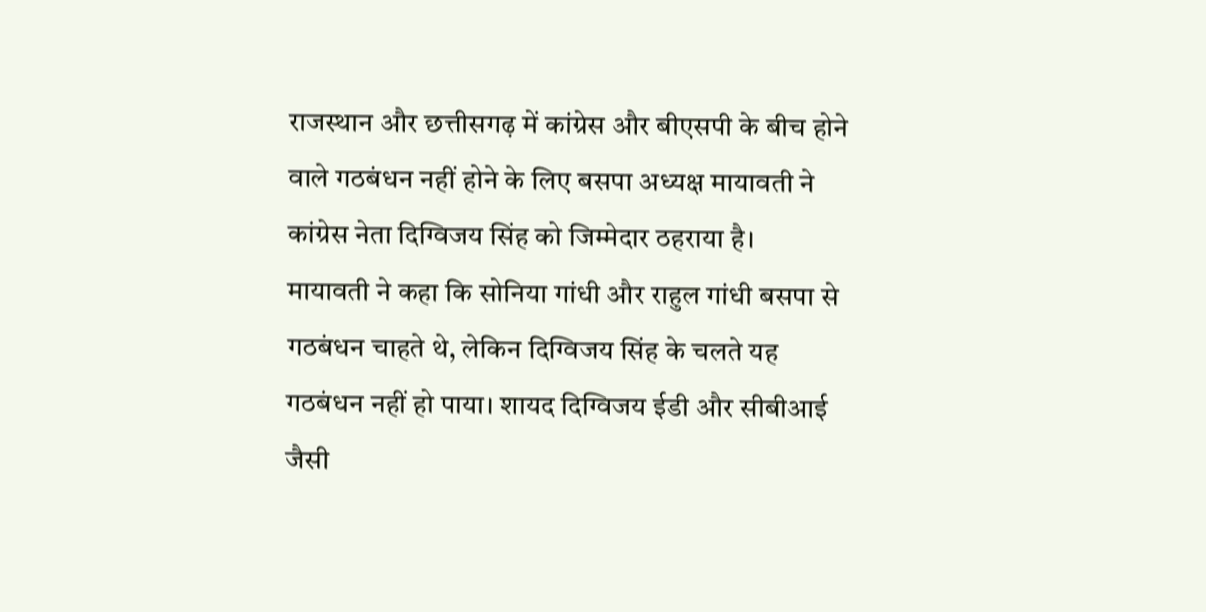राजस्थान और छत्तीसगढ़ में कांग्रेस और बीएसपी के बीच होने वाले गठबंधन नहीं होने के लिए बसपा अध्यक्ष मायावती ने कांग्रेस नेता दिग्विजय सिंह को जिम्मेदार ठहराया है।
मायावती ने कहा कि सोनिया गांधी और राहुल गांधी बसपा से गठबंधन चाहते थे, लेकिन दिग्विजय सिंह के चलते यह गठबंधन नहीं हो पाया। शायद दिग्विजय ईडी और सीबीआई जैसी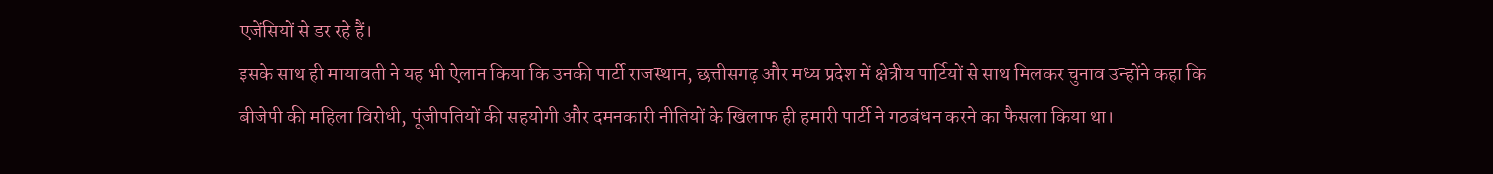एजेंसियों से डर रहे हैं।
इसके साथ ही मायावती ने यह भी ऐलान किया कि उनकी पार्टी राजस्थान, छत्तीसगढ़ और मध्य प्रदेश में क्षेत्रीय पार्टियों से साथ मिलकर चुनाव उन्होंने कहा कि बीजेपी की महिला विरोधी, पूंजीपतियों की सहयोगी और दमनकारी नीतियों के खिलाफ ही हमारी पार्टी ने गठबंधन करने का फैसला किया था।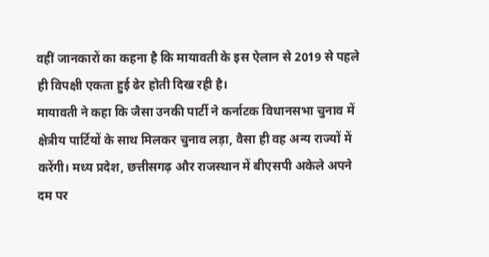वहीं जानकारों का कहना है कि मायावती के इस ऐलान से 2019 से पहले ही विपक्षी एकता हुई ढेर होती दिख रही है।
मायावती ने कहा कि जैसा उनकी पार्टी ने कर्नाटक विधानसभा चुनाव में क्षेत्रीय पार्टियों के साथ मिलकर चुनाव लड़ा, वैसा ही वह अन्य राज्यों में करेंगी। मध्य प्रदेश, छत्तीसगढ़ और राजस्थान में बीएसपी अकेले अपने दम पर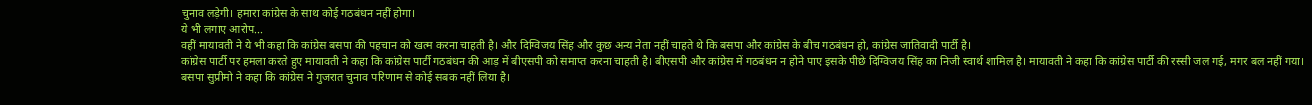चुनाव लड़ेगी। हमारा कांग्रेस के साथ कोई गठबंधन नहीं होगा।
ये भी लगाए आरोप...
वहीं मायावती ने ये भी कहा कि कांग्रेस बसपा की पहचान को खत्म करना चाहती है। और दिग्विजय सिंह और कुछ अन्य नेता नहीं चाहते थे कि बसपा और कांग्रेस के बीच गठबंधन हो, कांग्रेस जातिवादी पार्टी है।
कांग्रेस पार्टी पर हमला करते हुए मायावती ने कहा कि कांग्रेस पार्टी गठबंधन की आड़ में बीएसपी को समाप्त करना चाहती है। बीएसपी और कांग्रेस में गठबंधन न होने पाए इसके पीछे दिग्विजय सिंह का निजी स्वार्थ शामिल है। मायावती ने कहा कि कांग्रेस पार्टी की रस्सी जल गई, मगर बल नहीं गया।
बसपा सुप्रीमो ने कहा कि कांग्रेस ने गुजरात चुनाव परिणाम से कोई सबक नहीं लिया है।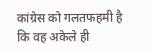कांग्रेस को गलतफहमी है कि वह अकेले ही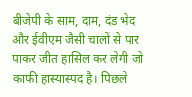बीजेपी के साम, दाम, दंड भेद और ईवीएम जैसी चालों से पार पाकर जीत हासिल कर लेगी जो काफी हास्यास्पद है। पिछले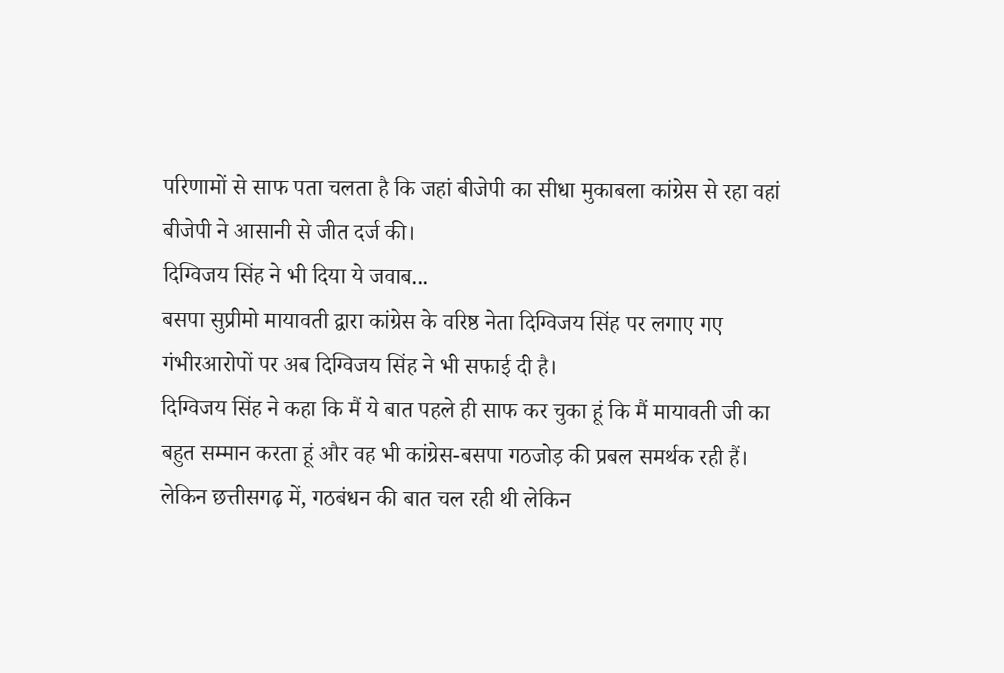परिणामों से साफ पता चलता है कि जहां बीजेपी का सीधा मुकाबला कांग्रेस से रहा वहां बीजेपी ने आसानी से जीत दर्ज की।
दिग्विजय सिंह ने भी दिया ये जवाब...
बसपा सुप्रीमो मायावती द्वारा कांग्रेस के वरिष्ठ नेता दिग्विजय सिंह पर लगाए गए गंभीरआरोपों पर अब दिग्विजय सिंह ने भी सफाई दी है।
दिग्विजय सिंह ने कहा कि मैं ये बात पहले ही साफ कर चुका हूं कि मैं मायावती जी का बहुत सम्मान करता हूं और वह भी कांग्रेस-बसपा गठजोड़ की प्रबल समर्थक रही हैं। लेकिन छत्तीसगढ़ में, गठबंधन की बात चल रही थी लेकिन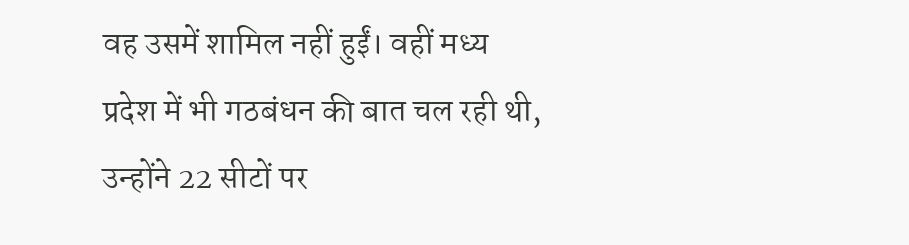वह उसमें शामिल नहीं हुईं। वहीं मध्य प्रदेश में भी गठबंधन की बात चल रही थी, उन्होंने 22 सीटों पर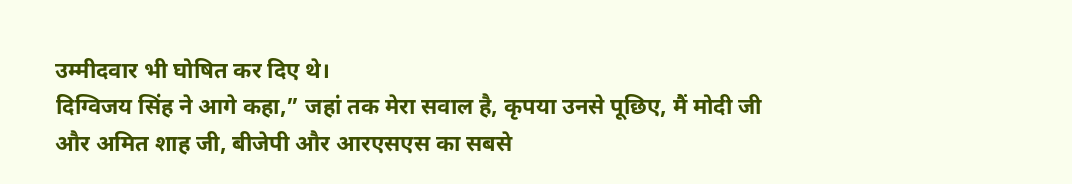उम्मीदवार भी घोषित कर दिए थे।
दिग्विजय सिंह ने आगे कहा,” जहां तक मेरा सवाल है, कृपया उनसे पूछिए, मैं मोदी जी और अमित शाह जी, बीजेपी और आरएसएस का सबसे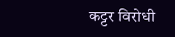कट्टर विरोधी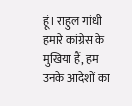हूं। राहुल गांधी हमारे कांग्रेस के मुखिया हैं, हम उनके आदेशों का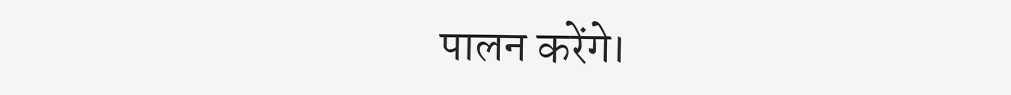पालन करेंगे।